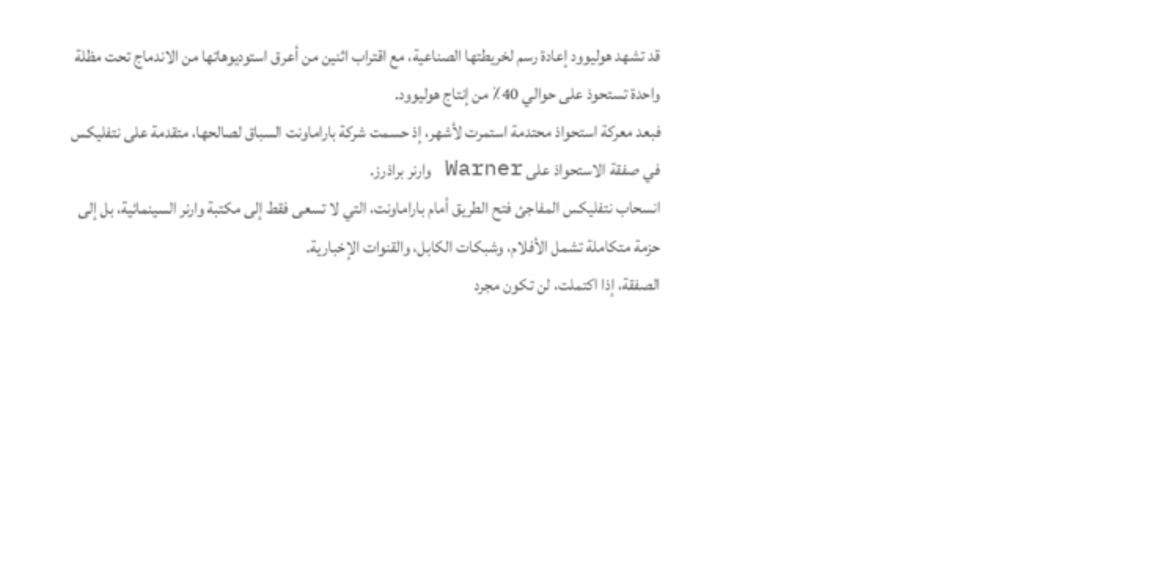قد تشهد هوليوود إعادة رسم لخريطتها الصناعية، مع اقتراب اثنين من أعرق استوديوهاتها من الاندماج تحت مظلة واحدة تستحوذ على حوالي 40٪ من إنتاج هوليوود.
فبعد معركة استحواذ محتدمة استمرت لأشهر، إذ حسمت شركة باراماونت السباق لصالحها، متقدمة على نتفليكس في صفقة الاستحواذ على Warner وارنر براذرز.
انسحاب نتفليكس المفاجئ فتح الطريق أمام باراماونت، التي لا تسعى فقط إلى مكتبة وارنر السينمائية، بل إلى حزمة متكاملة تشمل الأفلام، وشبكات الكابل، والقنوات الإخبارية.
الصفقة، إذا اكتملت، لن تكون مجرد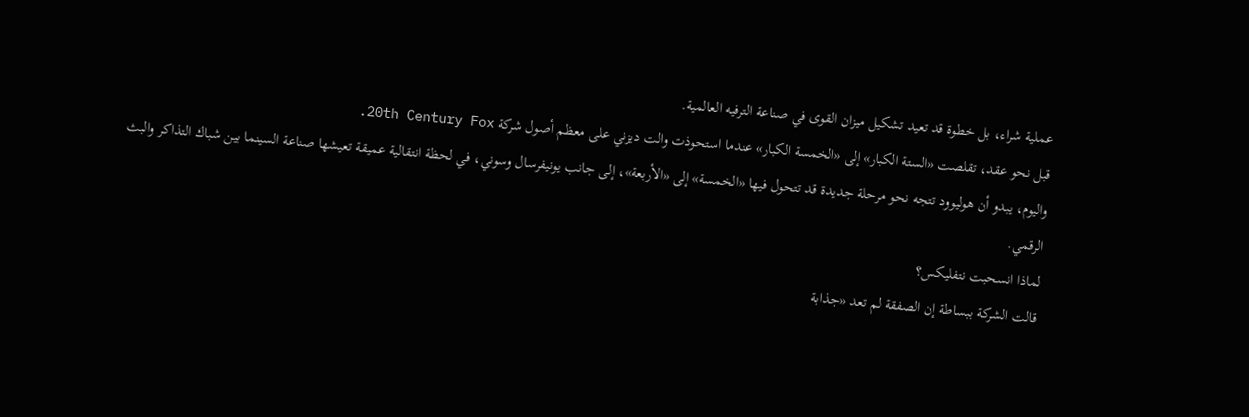عملية شراء، بل خطوة قد تعيد تشكيل ميزان القوى في صناعة الترفيه العالمية.
قبل نحو عقد، تقلصت «الستة الكبار» إلى «الخمسة الكبار» عندما استحوذت والت ديزني على معظم أصول شركة 20th Century Fox.
واليوم، يبدو أن هوليوود تتجه نحو مرحلة جديدة قد تتحول فيها «الخمسة» إلى «الأربعة»، إلى جانب يونيفرسال وسوني، في لحظة انتقالية عميقة تعيشها صناعة السينما بين شباك التذاكر والبث الرقمي.
لماذا انسحبت نتفليكس؟
قالت الشركة ببساطة إن الصفقة لم تعد «جذابة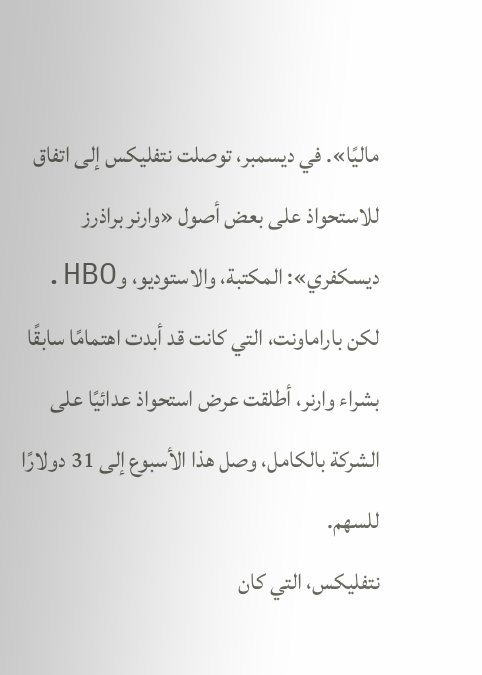ماليًا». في ديسمبر، توصلت نتفليكس إلى اتفاق للاستحواذ على بعض أصول «وارنر براذرز ديسكفري»: المكتبة، والاستوديو، وHBO. لكن باراماونت، التي كانت قد أبدت اهتمامًا سابقًا بشراء وارنر، أطلقت عرض استحواذ عدائيًا على الشركة بالكامل، وصل هذا الأسبوع إلى 31 دولارًا للسهم.
نتفليكس، التي كان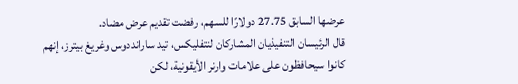عرضها السابق 27.75 دولارًا للسهم، رفضت تقديم عرض مضاد.
قال الرئيسان التنفيذيان المشاركان لنتفليكس، تيد سارانددوس وغريغ بيترز، إنهم كانوا سيحافظون على علامات وارنر الأيقونية، لكن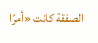الصفقة كانت «أمرًا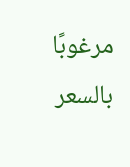مرغوبًا بالسعر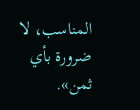المناسب، لا ضرورة بأي ثمن».